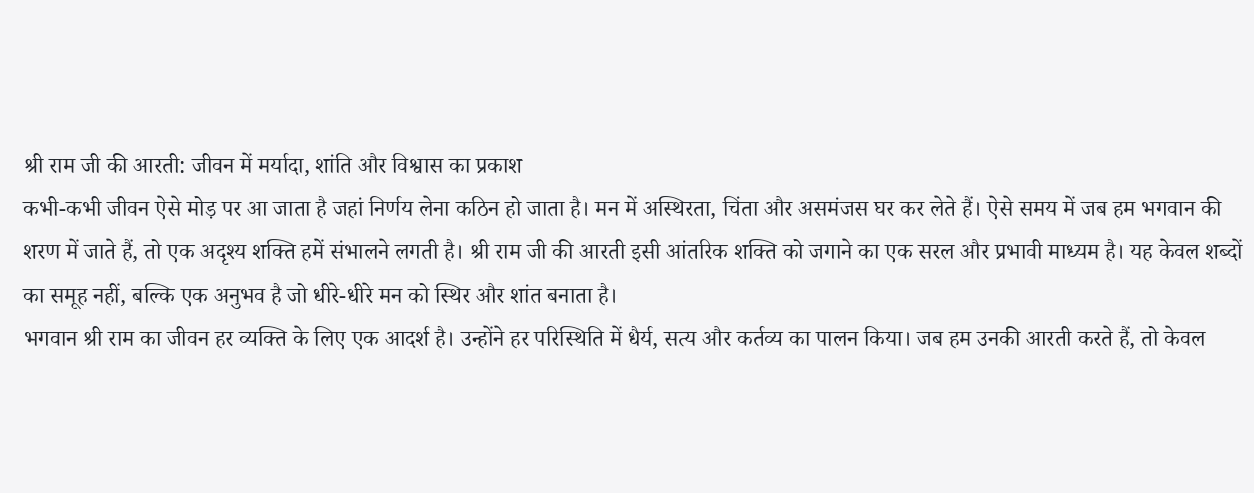श्री राम जी की आरती: जीवन में मर्यादा, शांति और विश्वास का प्रकाश
कभी-कभी जीवन ऐसे मोड़ पर आ जाता है जहां निर्णय लेना कठिन हो जाता है। मन में अस्थिरता, चिंता और असमंजस घर कर लेते हैं। ऐसे समय में जब हम भगवान की शरण में जाते हैं, तो एक अदृश्य शक्ति हमें संभालने लगती है। श्री राम जी की आरती इसी आंतरिक शक्ति को जगाने का एक सरल और प्रभावी माध्यम है। यह केवल शब्दों का समूह नहीं, बल्कि एक अनुभव है जो धीरे-धीरे मन को स्थिर और शांत बनाता है।
भगवान श्री राम का जीवन हर व्यक्ति के लिए एक आदर्श है। उन्होंने हर परिस्थिति में धैर्य, सत्य और कर्तव्य का पालन किया। जब हम उनकी आरती करते हैं, तो केवल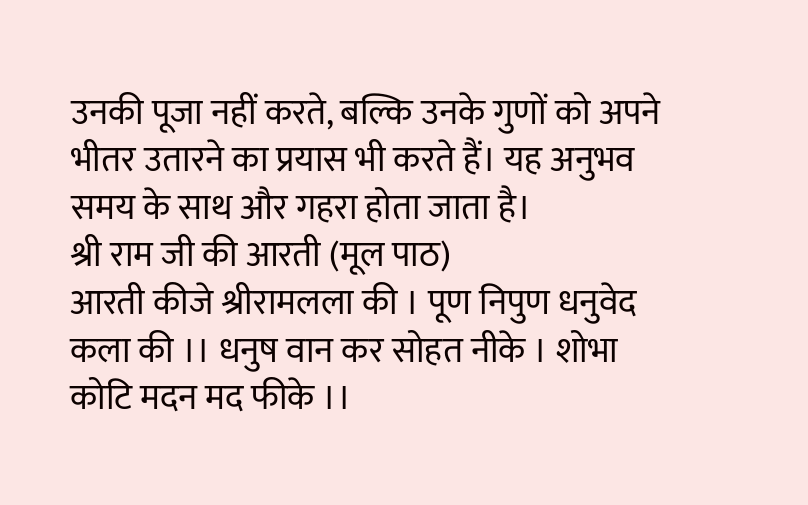उनकी पूजा नहीं करते, बल्कि उनके गुणों को अपने भीतर उतारने का प्रयास भी करते हैं। यह अनुभव समय के साथ और गहरा होता जाता है।
श्री राम जी की आरती (मूल पाठ)
आरती कीजे श्रीरामलला की । पूण निपुण धनुवेद कला की ।। धनुष वान कर सोहत नीके । शोभा कोटि मदन मद फीके ।।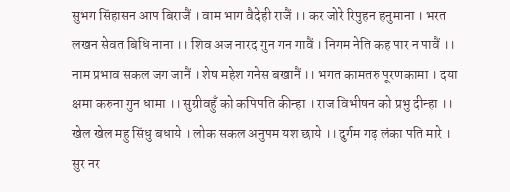सुभग सिंहासन आप बिराजैं । वाम भाग वैदेही राजैं ।। कर जोरे रिपुहन हनुमाना । भरत लखन सेवत बिधि नाना ।। शिव अज नारद गुन गन गावैं । निगम नेति कह पार न पावैं ।। नाम प्रभाव सकल जग जानैं । शेष महेश गनेस बखानैं ।। भगत कामतरु पूरणकामा । दया क्षमा करुना गुन धामा ।। सुग्रीवहुँ को कपिपति कीन्हा । राज विभीषन को प्रभु दीन्हा ।। खेल खेल महु सिंधु बधाये । लोक सकल अनुपम यश छाये ।। दुर्गम गढ़ लंका पति मारे । सुर नर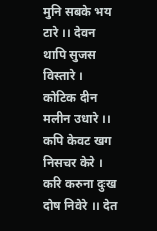मुनि सबके भय टारे ।। देवन थापि सुजस विस्तारे । कोटिक दीन मलीन उधारे ।। कपि केवट खग निसचर केरे । करि करुना दुःख दोष निवेरे ।। देत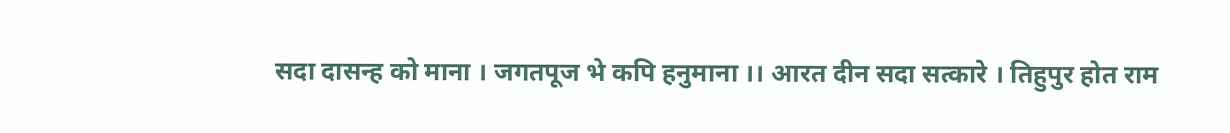सदा दासन्ह को माना । जगतपूज भे कपि हनुमाना ।। आरत दीन सदा सत्कारे । तिहुपुर होत राम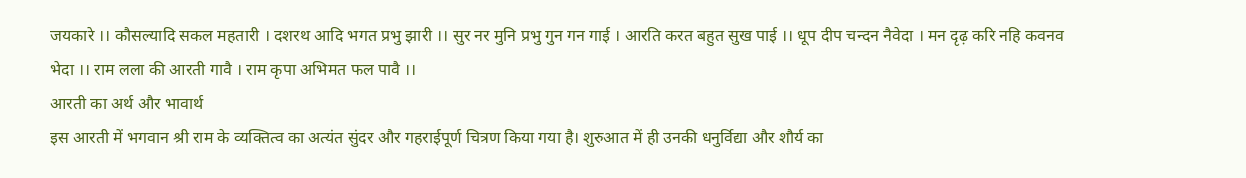जयकारे ।। कौसल्यादि सकल महतारी । दशरथ आदि भगत प्रभु झारी ।। सुर नर मुनि प्रभु गुन गन गाई । आरति करत बहुत सुख पाई ।। धूप दीप चन्दन नैवेदा । मन दृढ़ करि नहि कवनव भेदा ।। राम लला की आरती गावै । राम कृपा अभिमत फल पावै ।।
आरती का अर्थ और भावार्थ
इस आरती में भगवान श्री राम के व्यक्तित्व का अत्यंत सुंदर और गहराईपूर्ण चित्रण किया गया है। शुरुआत में ही उनकी धनुर्विद्या और शौर्य का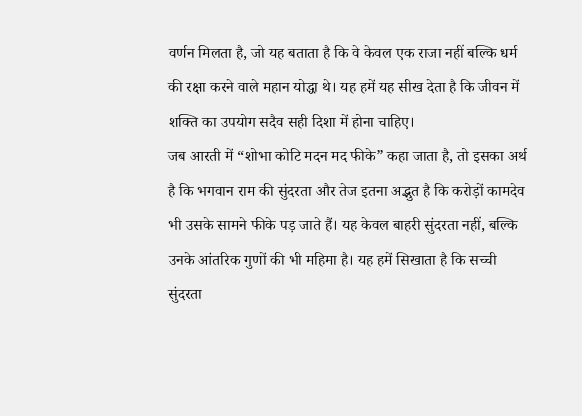वर्णन मिलता है, जो यह बताता है कि वे केवल एक राजा नहीं बल्कि धर्म की रक्षा करने वाले महान योद्धा थे। यह हमें यह सीख देता है कि जीवन में शक्ति का उपयोग सदैव सही दिशा में होना चाहिए।
जब आरती में “शोभा कोटि मदन मद फीके” कहा जाता है, तो इसका अर्थ है कि भगवान राम की सुंदरता और तेज इतना अद्भुत है कि करोड़ों कामदेव भी उसके सामने फीके पड़ जाते हैं। यह केवल बाहरी सुंदरता नहीं, बल्कि उनके आंतरिक गुणों की भी महिमा है। यह हमें सिखाता है कि सच्ची सुंदरता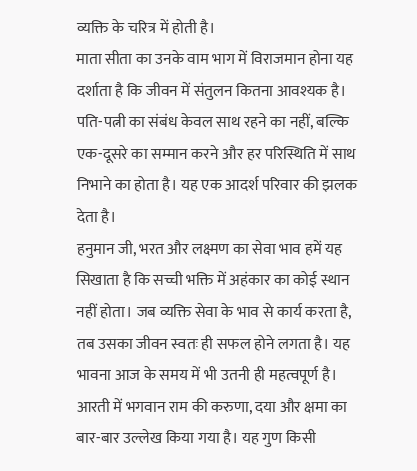व्यक्ति के चरित्र में होती है।
माता सीता का उनके वाम भाग में विराजमान होना यह दर्शाता है कि जीवन में संतुलन कितना आवश्यक है। पति-पत्नी का संबंध केवल साथ रहने का नहीं, बल्कि एक-दूसरे का सम्मान करने और हर परिस्थिति में साथ निभाने का होता है। यह एक आदर्श परिवार की झलक देता है।
हनुमान जी, भरत और लक्ष्मण का सेवा भाव हमें यह सिखाता है कि सच्ची भक्ति में अहंकार का कोई स्थान नहीं होता। जब व्यक्ति सेवा के भाव से कार्य करता है, तब उसका जीवन स्वतः ही सफल होने लगता है। यह भावना आज के समय में भी उतनी ही महत्वपूर्ण है।
आरती में भगवान राम की करुणा, दया और क्षमा का बार-बार उल्लेख किया गया है। यह गुण किसी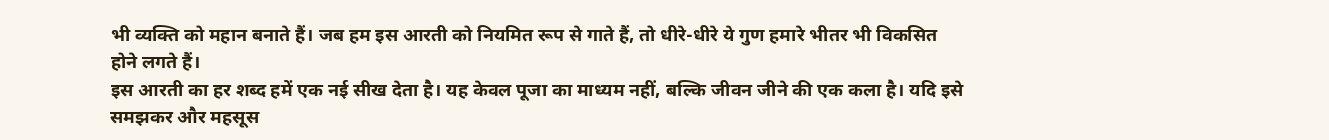भी व्यक्ति को महान बनाते हैं। जब हम इस आरती को नियमित रूप से गाते हैं, तो धीरे-धीरे ये गुण हमारे भीतर भी विकसित होने लगते हैं।
इस आरती का हर शब्द हमें एक नई सीख देता है। यह केवल पूजा का माध्यम नहीं, बल्कि जीवन जीने की एक कला है। यदि इसे समझकर और महसूस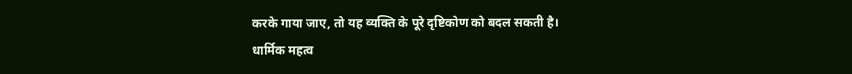करके गाया जाए, तो यह व्यक्ति के पूरे दृष्टिकोण को बदल सकती है।
धार्मिक महत्व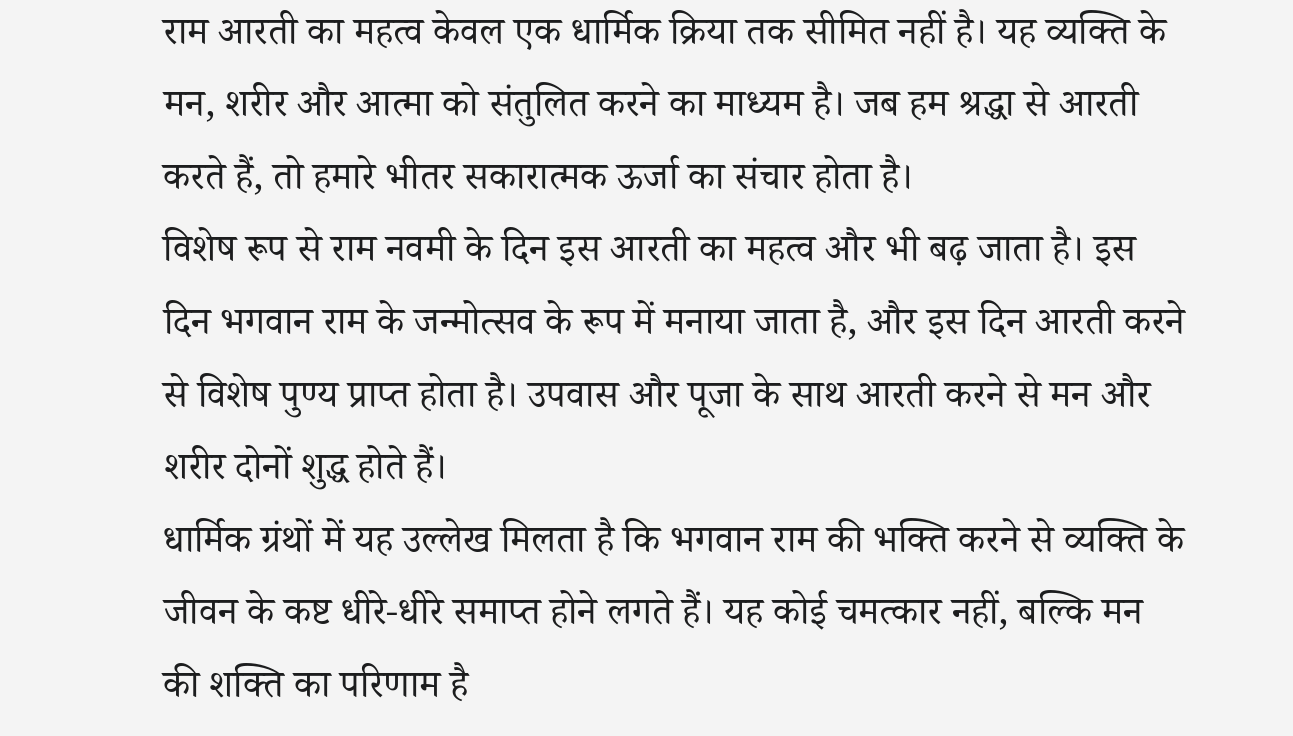राम आरती का महत्व केवल एक धार्मिक क्रिया तक सीमित नहीं है। यह व्यक्ति के मन, शरीर और आत्मा को संतुलित करने का माध्यम है। जब हम श्रद्धा से आरती करते हैं, तो हमारे भीतर सकारात्मक ऊर्जा का संचार होता है।
विशेष रूप से राम नवमी के दिन इस आरती का महत्व और भी बढ़ जाता है। इस दिन भगवान राम के जन्मोत्सव के रूप में मनाया जाता है, और इस दिन आरती करने से विशेष पुण्य प्राप्त होता है। उपवास और पूजा के साथ आरती करने से मन और शरीर दोनों शुद्ध होते हैं।
धार्मिक ग्रंथों में यह उल्लेख मिलता है कि भगवान राम की भक्ति करने से व्यक्ति के जीवन के कष्ट धीरे-धीरे समाप्त होने लगते हैं। यह कोई चमत्कार नहीं, बल्कि मन की शक्ति का परिणाम है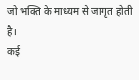जो भक्ति के माध्यम से जागृत होती है।
कई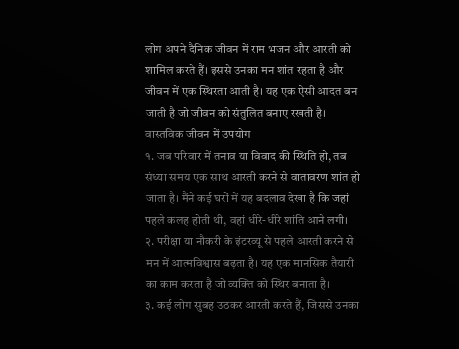लोग अपने दैनिक जीवन में राम भजन और आरती को शामिल करते हैं। इससे उनका मन शांत रहता है और जीवन में एक स्थिरता आती है। यह एक ऐसी आदत बन जाती है जो जीवन को संतुलित बनाए रखती है।
वास्तविक जीवन में उपयोग
१. जब परिवार में तनाव या विवाद की स्थिति हो, तब संध्या समय एक साथ आरती करने से वातावरण शांत हो जाता है। मैंने कई घरों में यह बदलाव देखा है कि जहां पहले कलह होती थी, वहां धीरे-धीरे शांति आने लगी।
२. परीक्षा या नौकरी के इंटरव्यू से पहले आरती करने से मन में आत्मविश्वास बढ़ता है। यह एक मानसिक तैयारी का काम करता है जो व्यक्ति को स्थिर बनाता है।
३. कई लोग सुबह उठकर आरती करते हैं, जिससे उनका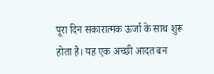पूरा दिन सकारात्मक ऊर्जा के साथ शुरू होता है। यह एक अच्छी आदत बन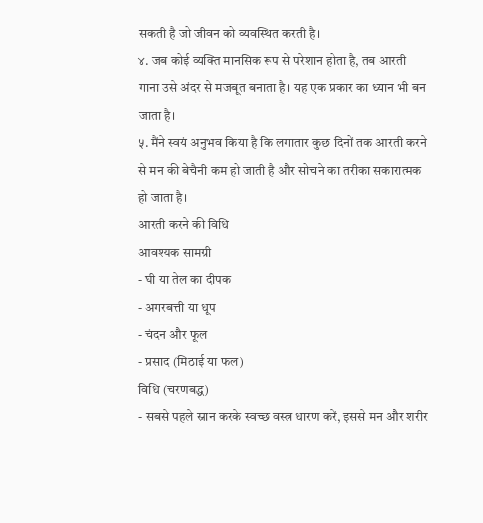सकती है जो जीवन को व्यवस्थित करती है।
४. जब कोई व्यक्ति मानसिक रूप से परेशान होता है, तब आरती गाना उसे अंदर से मजबूत बनाता है। यह एक प्रकार का ध्यान भी बन जाता है।
५. मैंने स्वयं अनुभव किया है कि लगातार कुछ दिनों तक आरती करने से मन की बेचैनी कम हो जाती है और सोचने का तरीका सकारात्मक हो जाता है।
आरती करने की विधि
आवश्यक सामग्री
- घी या तेल का दीपक
- अगरबत्ती या धूप
- चंदन और फूल
- प्रसाद (मिठाई या फल)
विधि (चरणबद्ध)
- सबसे पहले स्नान करके स्वच्छ वस्त्र धारण करें, इससे मन और शरीर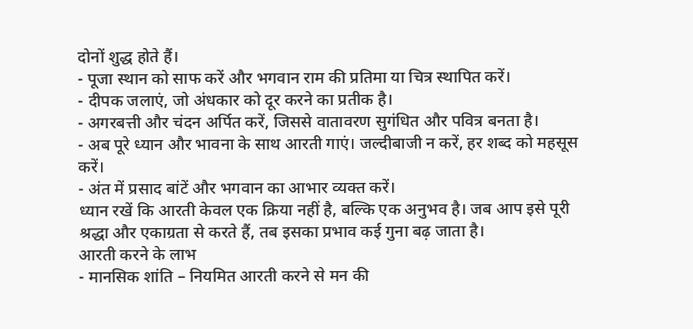दोनों शुद्ध होते हैं।
- पूजा स्थान को साफ करें और भगवान राम की प्रतिमा या चित्र स्थापित करें।
- दीपक जलाएं, जो अंधकार को दूर करने का प्रतीक है।
- अगरबत्ती और चंदन अर्पित करें, जिससे वातावरण सुगंधित और पवित्र बनता है।
- अब पूरे ध्यान और भावना के साथ आरती गाएं। जल्दीबाजी न करें, हर शब्द को महसूस करें।
- अंत में प्रसाद बांटें और भगवान का आभार व्यक्त करें।
ध्यान रखें कि आरती केवल एक क्रिया नहीं है, बल्कि एक अनुभव है। जब आप इसे पूरी श्रद्धा और एकाग्रता से करते हैं, तब इसका प्रभाव कई गुना बढ़ जाता है।
आरती करने के लाभ
- मानसिक शांति – नियमित आरती करने से मन की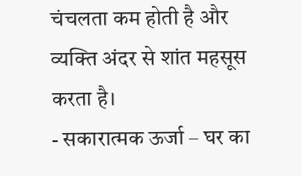चंचलता कम होती है और व्यक्ति अंदर से शांत महसूस करता है।
- सकारात्मक ऊर्जा – घर का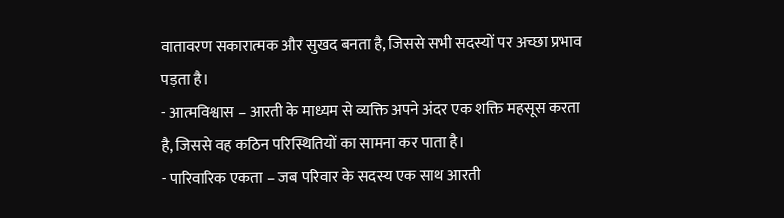वातावरण सकारात्मक और सुखद बनता है, जिससे सभी सदस्यों पर अच्छा प्रभाव पड़ता है।
- आत्मविश्वास – आरती के माध्यम से व्यक्ति अपने अंदर एक शक्ति महसूस करता है, जिससे वह कठिन परिस्थितियों का सामना कर पाता है।
- पारिवारिक एकता – जब परिवार के सदस्य एक साथ आरती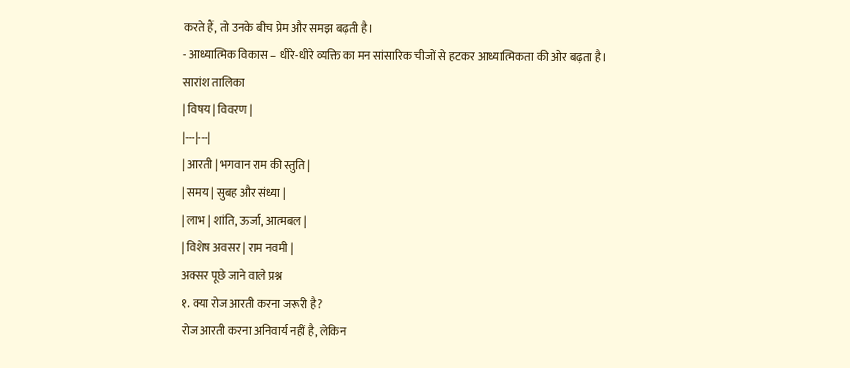करते हैं, तो उनके बीच प्रेम और समझ बढ़ती है।
- आध्यात्मिक विकास – धीरे-धीरे व्यक्ति का मन सांसारिक चीजों से हटकर आध्यात्मिकता की ओर बढ़ता है।
सारांश तालिका
| विषय | विवरण |
|---|---|
| आरती | भगवान राम की स्तुति |
| समय | सुबह और संध्या |
| लाभ | शांति, ऊर्जा, आत्मबल |
| विशेष अवसर | राम नवमी |
अक्सर पूछे जाने वाले प्रश्न
१. क्या रोज आरती करना जरूरी है?
रोज आरती करना अनिवार्य नहीं है, लेकिन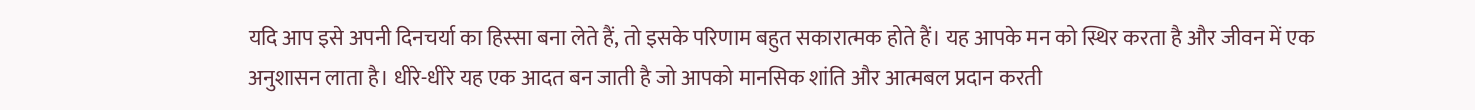यदि आप इसे अपनी दिनचर्या का हिस्सा बना लेते हैं, तो इसके परिणाम बहुत सकारात्मक होते हैं। यह आपके मन को स्थिर करता है और जीवन में एक अनुशासन लाता है। धीरे-धीरे यह एक आदत बन जाती है जो आपको मानसिक शांति और आत्मबल प्रदान करती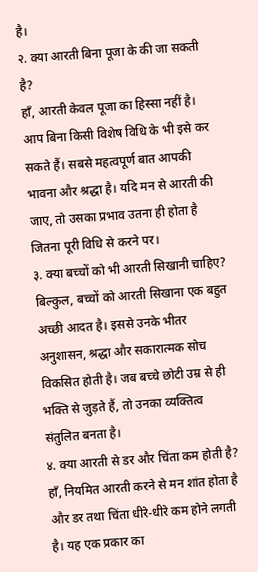है।
२. क्या आरती बिना पूजा के की जा सकती है?
हाँ, आरती केवल पूजा का हिस्सा नहीं है। आप बिना किसी विशेष विधि के भी इसे कर सकते हैं। सबसे महत्वपूर्ण बात आपकी भावना और श्रद्धा है। यदि मन से आरती की जाए, तो उसका प्रभाव उतना ही होता है जितना पूरी विधि से करने पर।
३. क्या बच्चों को भी आरती सिखानी चाहिए?
बिल्कुल, बच्चों को आरती सिखाना एक बहुत अच्छी आदत है। इससे उनके भीतर अनुशासन, श्रद्धा और सकारात्मक सोच विकसित होती है। जब बच्चे छोटी उम्र से ही भक्ति से जुड़ते हैं, तो उनका व्यक्तित्व संतुलित बनता है।
४. क्या आरती से डर और चिंता कम होती है?
हाँ, नियमित आरती करने से मन शांत होता है और डर तथा चिंता धीरे-धीरे कम होने लगती है। यह एक प्रकार का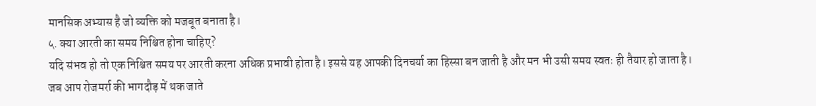मानसिक अभ्यास है जो व्यक्ति को मजबूत बनाता है।
५. क्या आरती का समय निश्चित होना चाहिए?
यदि संभव हो तो एक निश्चित समय पर आरती करना अधिक प्रभावी होता है। इससे यह आपकी दिनचर्या का हिस्सा बन जाती है और मन भी उसी समय स्वतः ही तैयार हो जाता है।
जब आप रोजमर्रा की भागदौड़ में थक जाते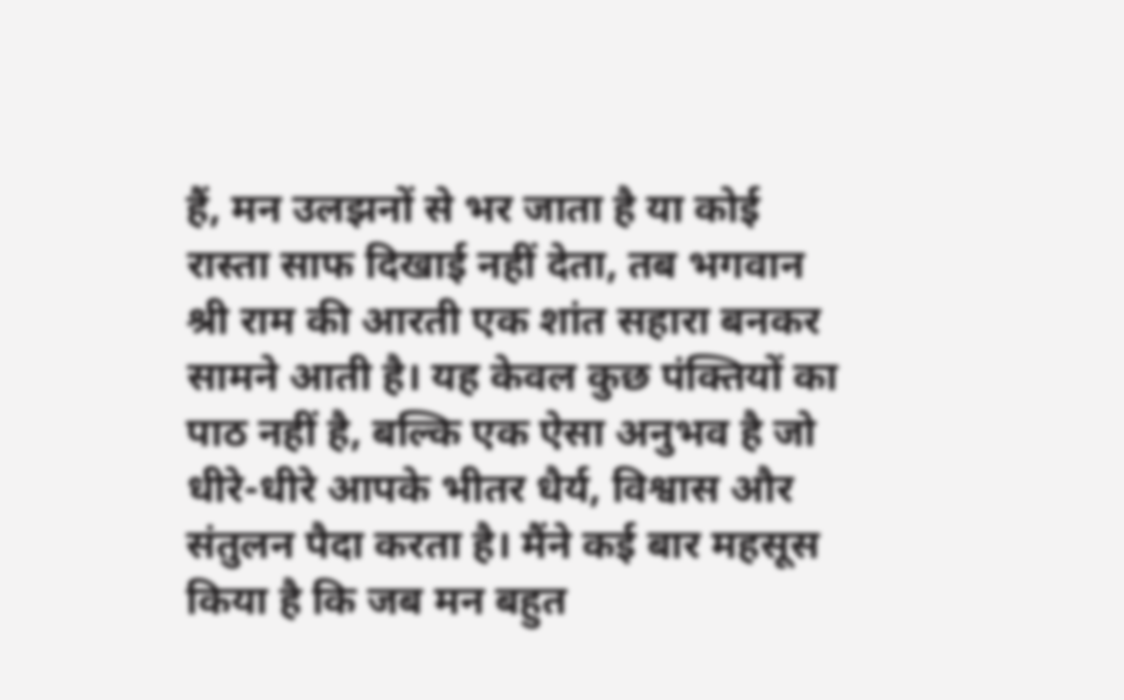हैं, मन उलझनों से भर जाता है या कोई रास्ता साफ दिखाई नहीं देता, तब भगवान श्री राम की आरती एक शांत सहारा बनकर सामने आती है। यह केवल कुछ पंक्तियों का पाठ नहीं है, बल्कि एक ऐसा अनुभव है जो धीरे-धीरे आपके भीतर धैर्य, विश्वास और संतुलन पैदा करता है। मैंने कई बार महसूस किया है कि जब मन बहुत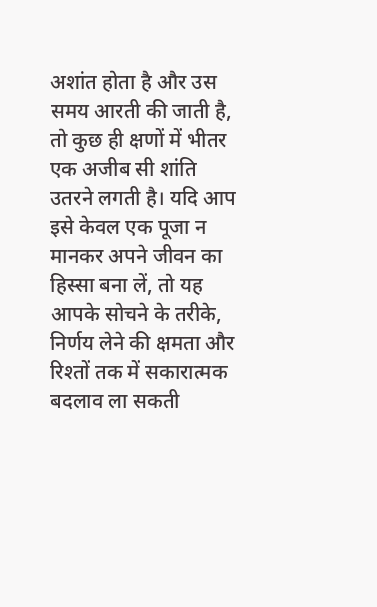अशांत होता है और उस समय आरती की जाती है, तो कुछ ही क्षणों में भीतर एक अजीब सी शांति उतरने लगती है। यदि आप इसे केवल एक पूजा न मानकर अपने जीवन का हिस्सा बना लें, तो यह आपके सोचने के तरीके, निर्णय लेने की क्षमता और रिश्तों तक में सकारात्मक बदलाव ला सकती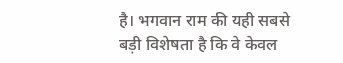है। भगवान राम की यही सबसे बड़ी विशेषता है कि वे केवल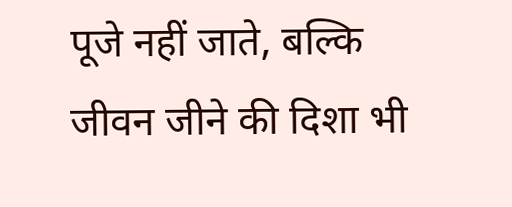पूजे नहीं जाते, बल्कि जीवन जीने की दिशा भी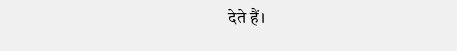देते हैं।